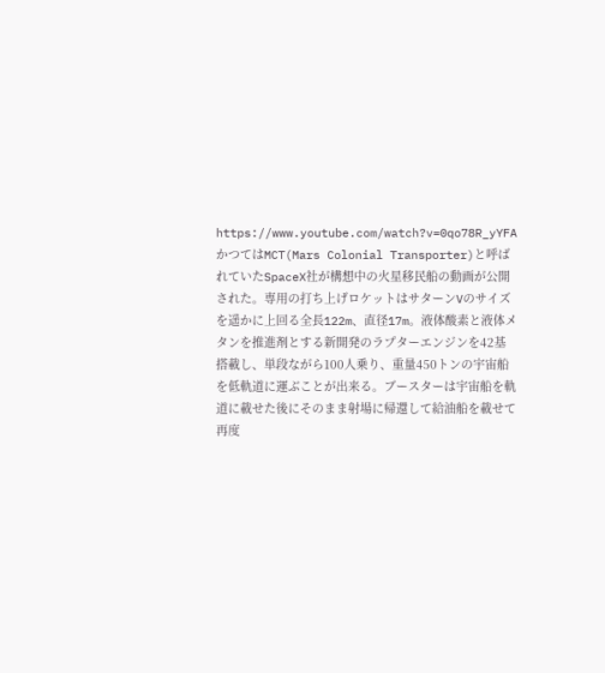https://www.youtube.com/watch?v=0qo78R_yYFA かつてはMCT(Mars Colonial Transporter)と呼ばれていたSpaceX社が構想中の火星移民船の動画が公開された。専用の打ち上げロケットはサターンVのサイズを遥かに上回る全長122m、直径17m。液体酸素と液体メタンを推進剤とする新開発のラプターエンジンを42基搭載し、単段ながら100人乗り、重量450トンの宇宙船を低軌道に運ぶことが出来る。ブースターは宇宙船を軌道に載せた後にそのまま射場に帰還して給油船を載せて再度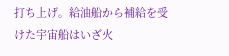打ち上げ。給油船から補給を受けた宇宙船はいざ火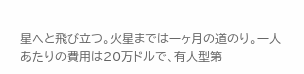星へと飛び立つ。火星までは一ヶ月の道のり。一人あたりの費用は20万ドルで、有人型第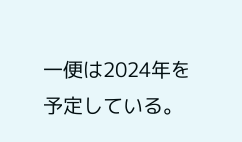一便は2024年を予定している。